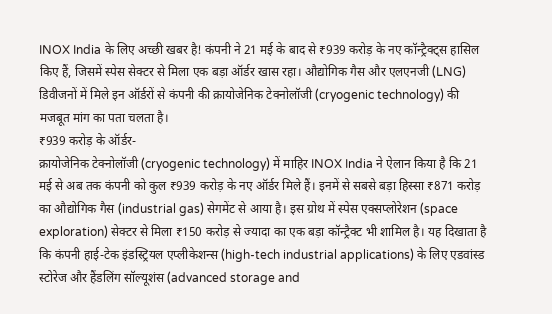INOX India के लिए अच्छी खबर है! कंपनी ने 21 मई के बाद से ₹939 करोड़ के नए कॉन्ट्रैक्ट्स हासिल किए हैं, जिसमें स्पेस सेक्टर से मिला एक बड़ा ऑर्डर खास रहा। औद्योगिक गैस और एलएनजी (LNG) डिवीजनों में मिले इन ऑर्डरों से कंपनी की क्रायोजेनिक टेक्नोलॉजी (cryogenic technology) की मजबूत मांग का पता चलता है।
₹939 करोड़ के ऑर्डर-
क्रायोजेनिक टेक्नोलॉजी (cryogenic technology) में माहिर INOX India ने ऐलान किया है कि 21 मई से अब तक कंपनी को कुल ₹939 करोड़ के नए ऑर्डर मिले हैं। इनमें से सबसे बड़ा हिस्सा ₹871 करोड़ का औद्योगिक गैस (industrial gas) सेगमेंट से आया है। इस ग्रोथ में स्पेस एक्सप्लोरेशन (space exploration) सेक्टर से मिला ₹150 करोड़ से ज्यादा का एक बड़ा कॉन्ट्रैक्ट भी शामिल है। यह दिखाता है कि कंपनी हाई-टेक इंडस्ट्रियल एप्लीकेशन्स (high-tech industrial applications) के लिए एडवांस्ड स्टोरेज और हैंडलिंग सॉल्यूशंस (advanced storage and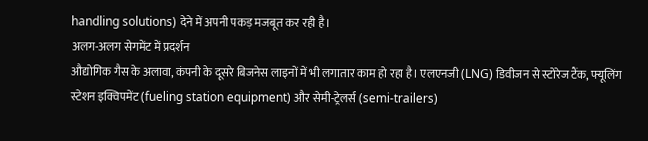handling solutions) देने में अपनी पकड़ मजबूत कर रही है।
अलग-अलग सेगमेंट में प्रदर्शन
औद्योगिक गैस के अलावा, कंपनी के दूसरे बिजनेस लाइनों में भी लगातार काम हो रहा है। एलएनजी (LNG) डिवीजन से स्टोरेज टैंक, फ्यूलिंग स्टेशन इक्विपमेंट (fueling station equipment) और सेमी-ट्रेलर्स (semi-trailers)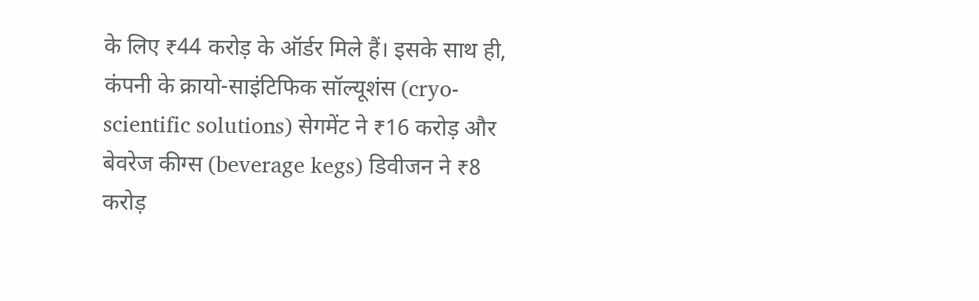के लिए ₹44 करोड़ के ऑर्डर मिले हैं। इसके साथ ही, कंपनी के क्रायो-साइंटिफिक सॉल्यूशंस (cryo-scientific solutions) सेगमेंट ने ₹16 करोड़ और बेवरेज कीग्स (beverage kegs) डिवीजन ने ₹8 करोड़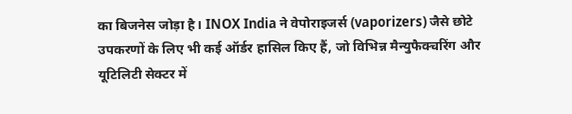का बिजनेस जोड़ा है। INOX India ने वेपोराइजर्स (vaporizers) जैसे छोटे उपकरणों के लिए भी कई ऑर्डर हासिल किए हैं, जो विभिन्न मैन्युफैक्चरिंग और यूटिलिटी सेक्टर में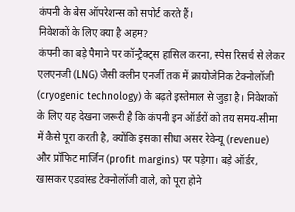कंपनी के बेस ऑपरेशन्स को सपोर्ट करते हैं।
निवेशकों के लिए क्या है अहम?
कंपनी का बड़े पैमाने पर कॉन्ट्रैक्ट्स हासिल करना, स्पेस रिसर्च से लेकर एलएनजी (LNG) जैसी क्लीन एनर्जी तक में क्रायोजेनिक टेक्नोलॉजी (cryogenic technology) के बढ़ते इस्तेमाल से जुड़ा है। निवेशकों के लिए यह देखना जरूरी है कि कंपनी इन ऑर्डरों को तय समय-सीमा में कैसे पूरा करती है, क्योंकि इसका सीधा असर रेवेन्यू (revenue) और प्रॉफिट मार्जिन (profit margins) पर पड़ेगा। बड़े ऑर्डर, खासकर एडवांस्ड टेक्नोलॉजी वाले, को पूरा होने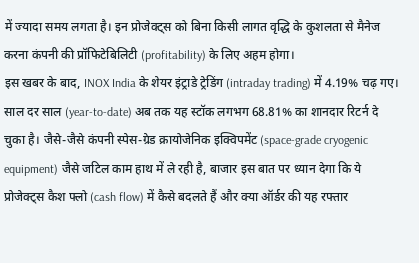में ज्यादा समय लगता है। इन प्रोजेक्ट्स को बिना किसी लागत वृद्धि के कुशलता से मैनेज करना कंपनी की प्रॉफिटेबिलिटी (profitability) के लिए अहम होगा।
इस खबर के बाद, INOX India के शेयर इंट्राडे ट्रेडिंग (intraday trading) में 4.19% चढ़ गए। साल दर साल (year-to-date) अब तक यह स्टॉक लगभग 68.81% का शानदार रिटर्न दे चुका है। जैसे-जैसे कंपनी स्पेस-ग्रेड क्रायोजेनिक इक्विपमेंट (space-grade cryogenic equipment) जैसे जटिल काम हाथ में ले रही है, बाजार इस बात पर ध्यान देगा कि ये प्रोजेक्ट्स कैश फ्लो (cash flow) में कैसे बदलते हैं और क्या ऑर्डर की यह रफ्तार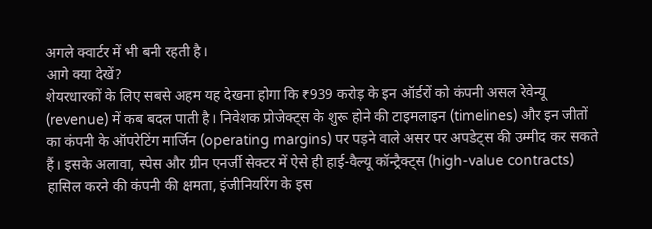अगले क्वार्टर में भी बनी रहती है।
आगे क्या देखें?
शेयरधारकों के लिए सबसे अहम यह देखना होगा कि ₹939 करोड़ के इन ऑर्डरों को कंपनी असल रेवेन्यू (revenue) में कब बदल पाती है। निवेशक प्रोजेक्ट्स के शुरू होने की टाइमलाइन (timelines) और इन जीतों का कंपनी के ऑपरेटिंग मार्जिन (operating margins) पर पड़ने वाले असर पर अपडेट्स की उम्मीद कर सकते हैं। इसके अलावा, स्पेस और ग्रीन एनर्जी सेक्टर में ऐसे ही हाई-वैल्यू कॉन्ट्रैक्ट्स (high-value contracts) हासिल करने की कंपनी की क्षमता, इंजीनियरिंग के इस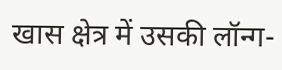खास क्षेत्र में उसकी लॉन्ग-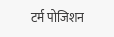टर्म पोजिशन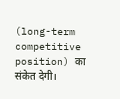(long-term competitive position) का संकेत देगी।